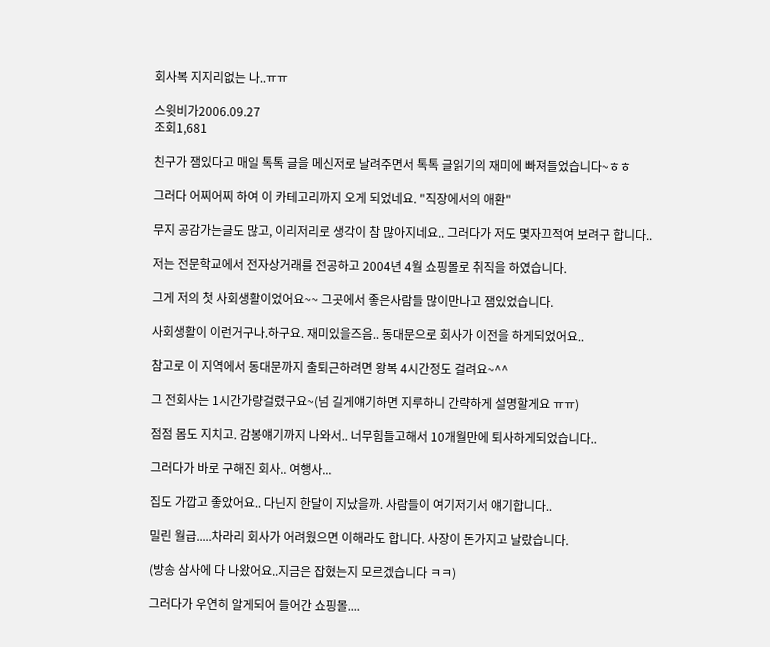회사복 지지리없는 나..ㅠㅠ

스윗비가2006.09.27
조회1,681

친구가 잼있다고 매일 톡톡 글을 메신저로 날려주면서 톡톡 글읽기의 재미에 빠져들었습니다~ㅎㅎ

그러다 어찌어찌 하여 이 카테고리까지 오게 되었네요. "직장에서의 애환"

무지 공감가는글도 많고, 이리저리로 생각이 참 많아지네요.. 그러다가 저도 몇자끄적여 보려구 합니다..

저는 전문학교에서 전자상거래를 전공하고 2004년 4월 쇼핑몰로 취직을 하였습니다.

그게 저의 첫 사회생활이었어요~~ 그곳에서 좋은사람들 많이만나고 잼있었습니다.

사회생활이 이런거구나.하구요. 재미있을즈음.. 동대문으로 회사가 이전을 하게되었어요..

참고로 이 지역에서 동대문까지 출퇴근하려면 왕복 4시간정도 걸려요~^^

그 전회사는 1시간가량걸렸구요~(넘 길게얘기하면 지루하니 간략하게 설명할게요 ㅠㅠ)

점점 몸도 지치고. 감봉얘기까지 나와서.. 너무힘들고해서 10개월만에 퇴사하게되었습니다..

그러다가 바로 구해진 회사.. 여행사...

집도 가깝고 좋았어요.. 다닌지 한달이 지났을까. 사람들이 여기저기서 얘기합니다..

밀린 월급.....차라리 회사가 어려웠으면 이해라도 합니다. 사장이 돈가지고 날랐습니다.

(방송 삼사에 다 나왔어요..지금은 잡혔는지 모르겠습니다 ㅋㅋ)

그러다가 우연히 알게되어 들어간 쇼핑몰....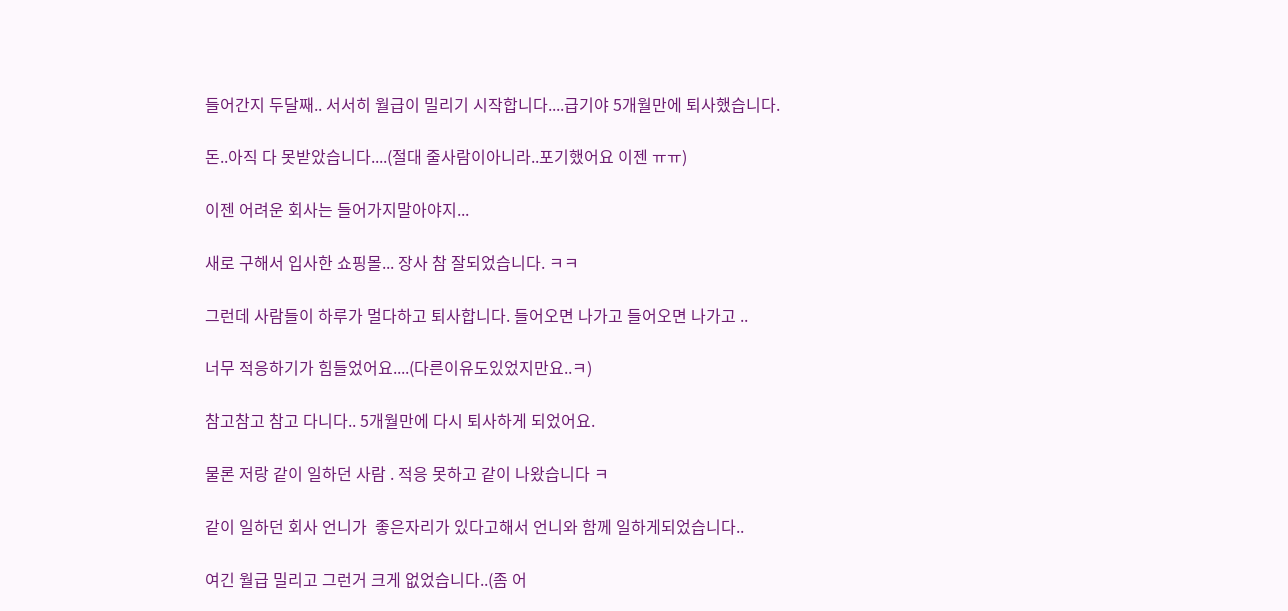들어간지 두달째.. 서서히 월급이 밀리기 시작합니다....급기야 5개월만에 퇴사했습니다.

돈..아직 다 못받았습니다....(절대 줄사람이아니라..포기했어요 이젠 ㅠㅠ)

이젠 어려운 회사는 들어가지말아야지...

새로 구해서 입사한 쇼핑몰... 장사 참 잘되었습니다. ㅋㅋ

그런데 사람들이 하루가 멀다하고 퇴사합니다. 들어오면 나가고 들어오면 나가고 ..

너무 적응하기가 힘들었어요....(다른이유도있었지만요..ㅋ)

참고참고 참고 다니다.. 5개월만에 다시 퇴사하게 되었어요.

물론 저랑 같이 일하던 사람 . 적응 못하고 같이 나왔습니다 ㅋ

같이 일하던 회사 언니가  좋은자리가 있다고해서 언니와 함께 일하게되었습니다..

여긴 월급 밀리고 그런거 크게 없었습니다..(좀 어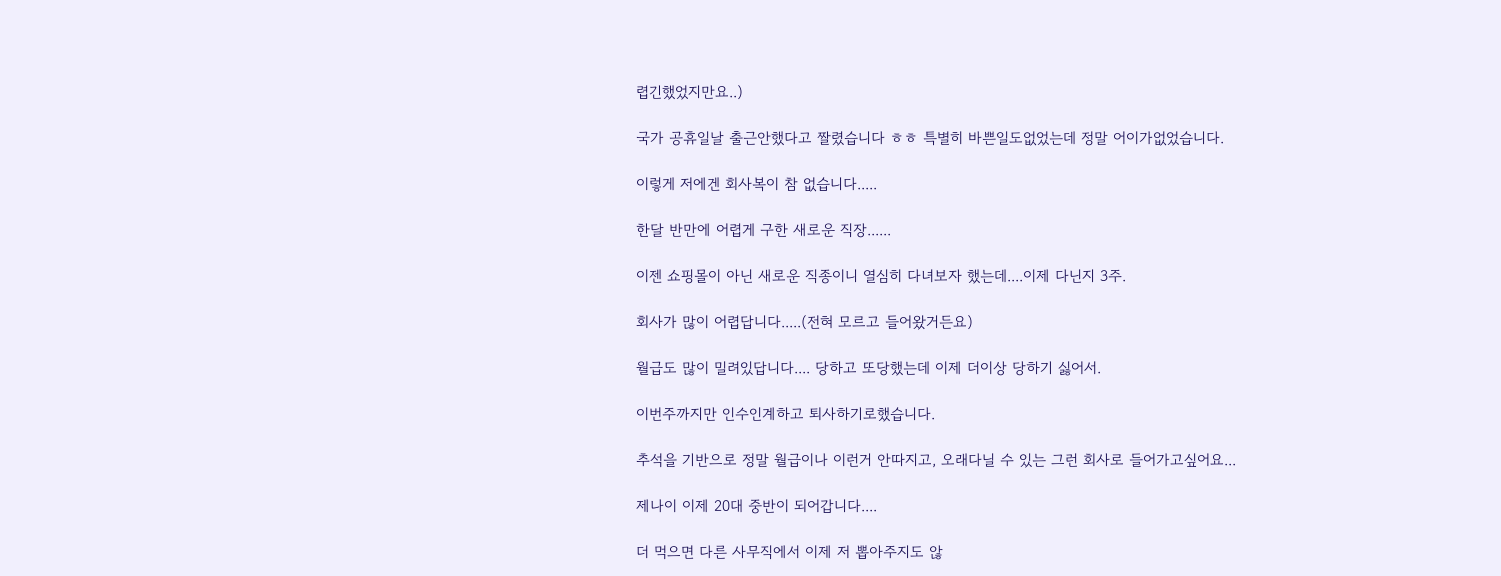렵긴했었지만요..)

국가 공휴일날 출근안했다고 짤렸습니다 ㅎㅎ 특별히 바쁜일도없었는데 정말 어이가없었습니다.

이렇게 저에겐 회사복이 참 없습니다.....

한달 반만에 어렵게 구한 새로운 직장......

이젠 쇼핑몰이 아닌 새로운 직종이니 열심히 다녀보자 했는데....이제 다닌지 3주.

회사가 많이 어렵답니다.....(전혀 모르고 들어왔거든요)

월급도 많이 밀려있답니다.... 당하고 또당했는데 이제 더이상 당하기 싫어서.

이번주까지만 인수인계하고 퇴사하기로했습니다.

추석을 기반으로 정말 월급이나 이런거 안따지고, 오래다닐 수 있는 그런 회사로 들어가고싶어요...

제나이 이제 20대 중반이 되어갑니다....

더 먹으면 다른 사무직에서 이제 저 뽑아주지도 않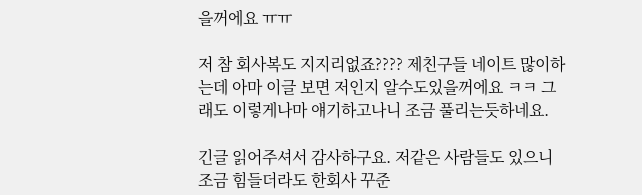을꺼에요 ㅠㅠ

저 참 회사복도 지지리없죠???? 제친구들 네이트 많이하는데 아마 이글 보면 저인지 알수도있을꺼에요 ㅋㅋ 그래도 이렇게나마 얘기하고나니 조금 풀리는듯하네요.

긴글 읽어주셔서 감사하구요. 저같은 사람들도 있으니 조금 힘들더라도 한회사 꾸준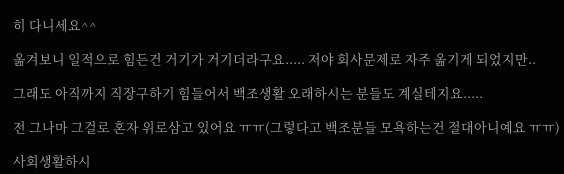히 다니세요^^

옮겨보니 일적으로 힘든건 거기가 거기더라구요..... 저야 회사문제로 자주 옮기게 되었지만..

그래도 아직까지 직장구하기 힘들어서 백조생활 오래하시는 분들도 계실테지요.....

전 그나마 그걸로 혼자 위로삼고 있어요 ㅠㅠ(그렇다고 백조분들 모욕하는건 절대아니예요 ㅠㅠ)

사회생활하시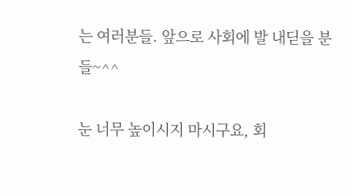는 여러분들. 앞으로 사회에 발 내딛을 분들~^^

눈 너무 높이시지 마시구요, 회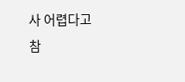사 어렵다고 참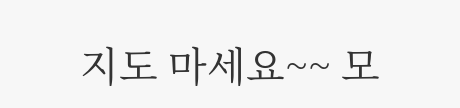지도 마세요~~ 모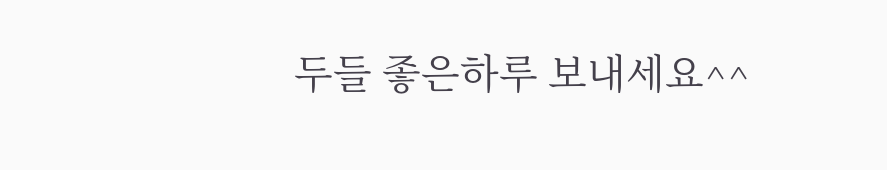두들 좋은하루 보내세요^^